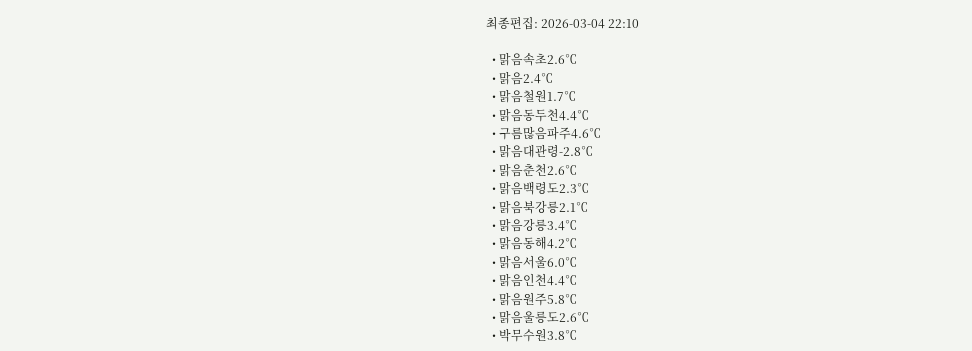최종편집: 2026-03-04 22:10

  • 맑음속초2.6℃
  • 맑음2.4℃
  • 맑음철원1.7℃
  • 맑음동두천4.4℃
  • 구름많음파주4.6℃
  • 맑음대관령-2.8℃
  • 맑음춘천2.6℃
  • 맑음백령도2.3℃
  • 맑음북강릉2.1℃
  • 맑음강릉3.4℃
  • 맑음동해4.2℃
  • 맑음서울6.0℃
  • 맑음인천4.4℃
  • 맑음원주5.8℃
  • 맑음울릉도2.6℃
  • 박무수원3.8℃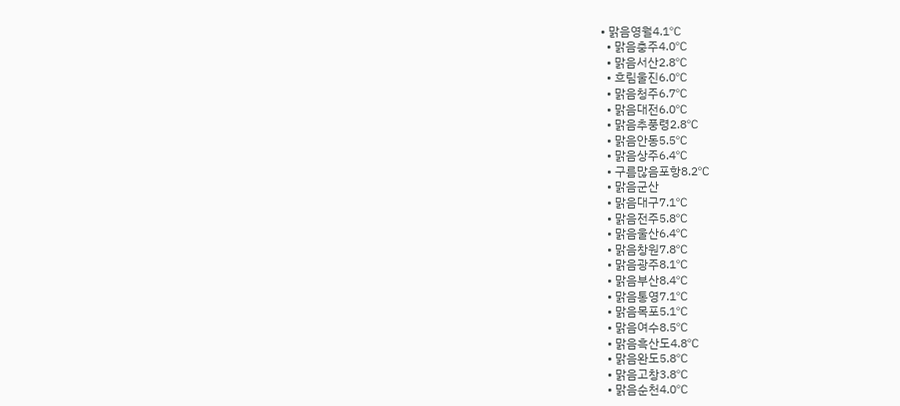• 맑음영월4.1℃
  • 맑음충주4.0℃
  • 맑음서산2.8℃
  • 흐림울진6.0℃
  • 맑음청주6.7℃
  • 맑음대전6.0℃
  • 맑음추풍령2.8℃
  • 맑음안동5.5℃
  • 맑음상주6.4℃
  • 구름많음포항8.2℃
  • 맑음군산
  • 맑음대구7.1℃
  • 맑음전주5.8℃
  • 맑음울산6.4℃
  • 맑음창원7.8℃
  • 맑음광주8.1℃
  • 맑음부산8.4℃
  • 맑음통영7.1℃
  • 맑음목포5.1℃
  • 맑음여수8.5℃
  • 맑음흑산도4.8℃
  • 맑음완도5.8℃
  • 맑음고창3.8℃
  • 맑음순천4.0℃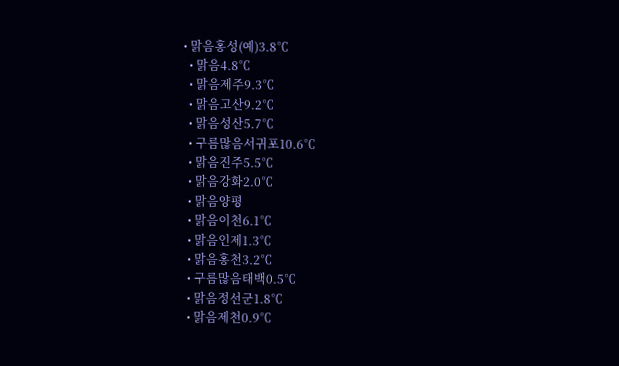• 맑음홍성(예)3.8℃
  • 맑음4.8℃
  • 맑음제주9.3℃
  • 맑음고산9.2℃
  • 맑음성산5.7℃
  • 구름많음서귀포10.6℃
  • 맑음진주5.5℃
  • 맑음강화2.0℃
  • 맑음양평
  • 맑음이천6.1℃
  • 맑음인제1.3℃
  • 맑음홍천3.2℃
  • 구름많음태백0.5℃
  • 맑음정선군1.8℃
  • 맑음제천0.9℃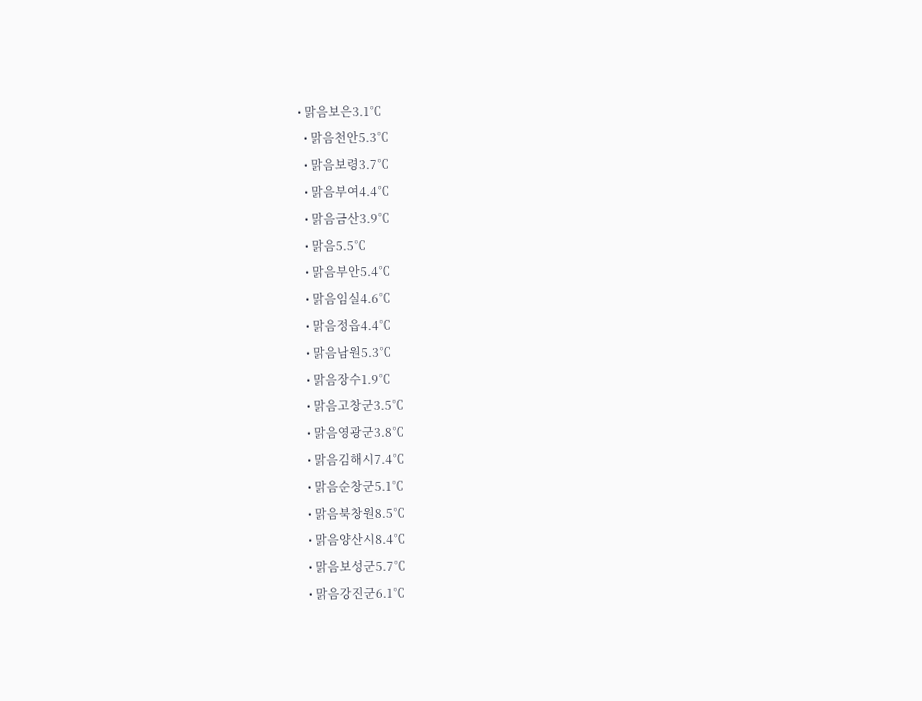• 맑음보은3.1℃
  • 맑음천안5.3℃
  • 맑음보령3.7℃
  • 맑음부여4.4℃
  • 맑음금산3.9℃
  • 맑음5.5℃
  • 맑음부안5.4℃
  • 맑음임실4.6℃
  • 맑음정읍4.4℃
  • 맑음남원5.3℃
  • 맑음장수1.9℃
  • 맑음고창군3.5℃
  • 맑음영광군3.8℃
  • 맑음김해시7.4℃
  • 맑음순창군5.1℃
  • 맑음북창원8.5℃
  • 맑음양산시8.4℃
  • 맑음보성군5.7℃
  • 맑음강진군6.1℃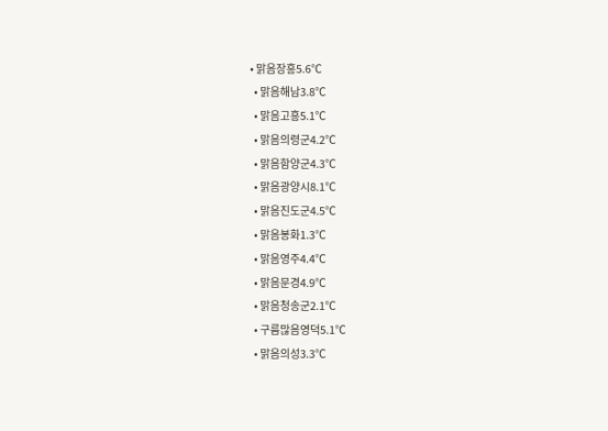• 맑음장흥5.6℃
  • 맑음해남3.8℃
  • 맑음고흥5.1℃
  • 맑음의령군4.2℃
  • 맑음함양군4.3℃
  • 맑음광양시8.1℃
  • 맑음진도군4.5℃
  • 맑음봉화1.3℃
  • 맑음영주4.4℃
  • 맑음문경4.9℃
  • 맑음청송군2.1℃
  • 구름많음영덕5.1℃
  • 맑음의성3.3℃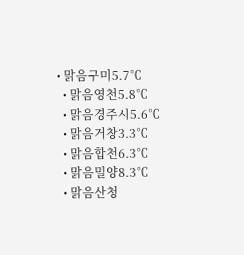• 맑음구미5.7℃
  • 맑음영천5.8℃
  • 맑음경주시5.6℃
  • 맑음거창3.3℃
  • 맑음합천6.3℃
  • 맑음밀양8.3℃
  • 맑음산청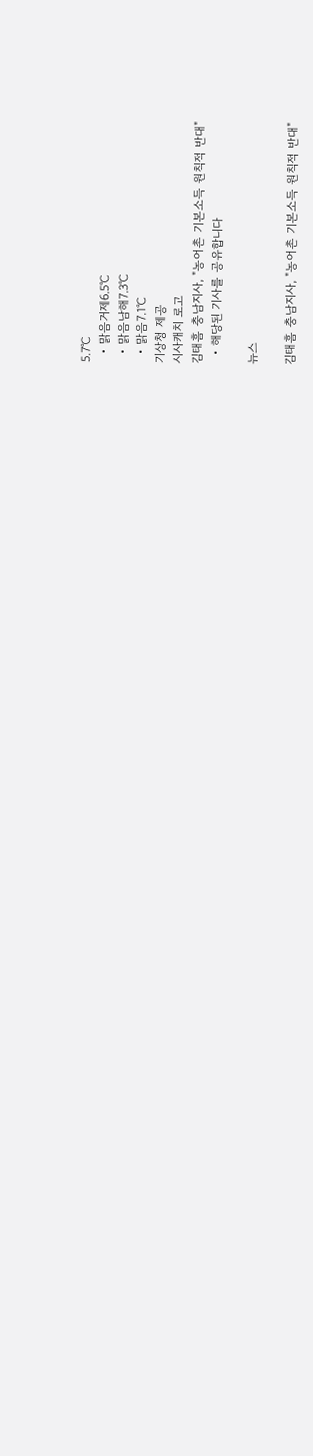5.7℃
  • 맑음거제6.5℃
  • 맑음남해7.3℃
  • 맑음7.1℃
기상청 제공
시사캐치 로고
김태흠 충남지사, "농어촌 기본소득 원칙적 반대"
  • 해당된 기사를 공유합니다

뉴스

김태흠 충남지사, "농어촌 기본소득 원칙적 반대"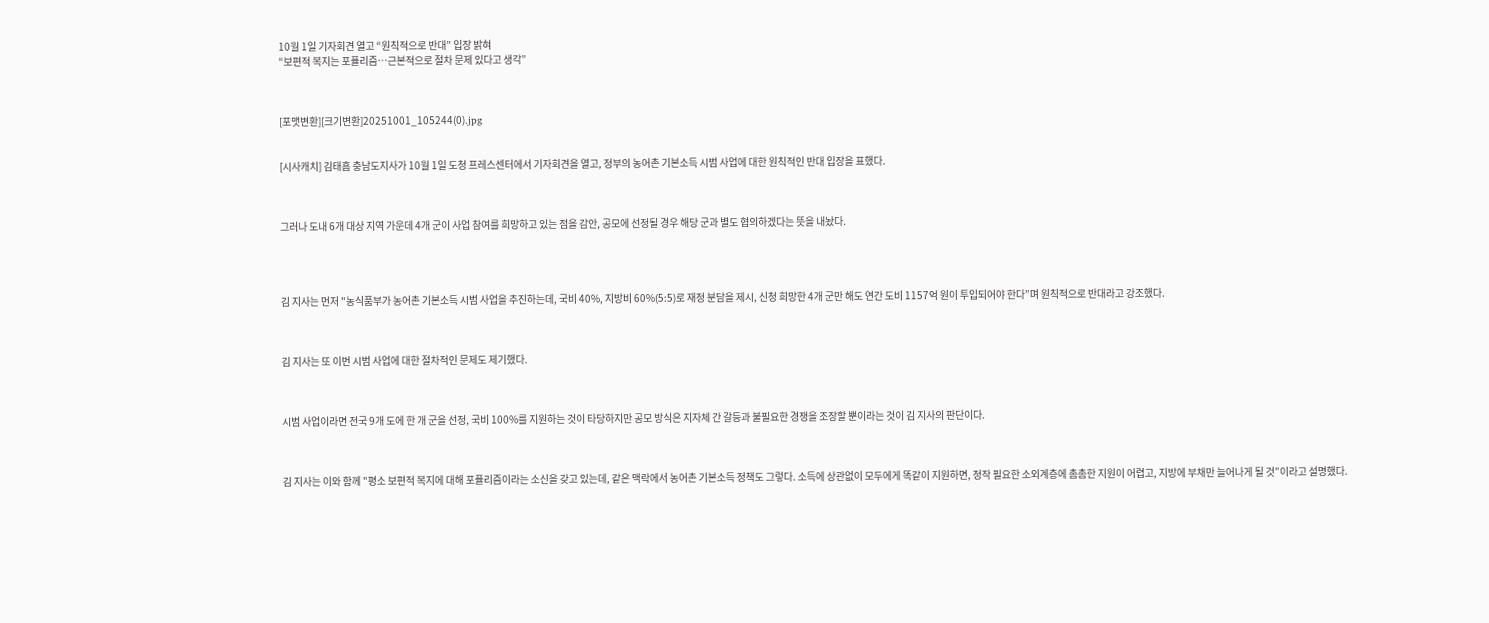10월 1일 기자회견 열고 “원칙적으로 반대” 입장 밝혀
“보편적 복지는 포퓰리즘…근본적으로 절차 문제 있다고 생각”



[포맷변환][크기변환]20251001_105244(0).jpg


[시사캐치] 김태흠 충남도지사가 10월 1일 도청 프레스센터에서 기자회견을 열고, 정부의 농어촌 기본소득 시범 사업에 대한 원칙적인 반대 입장을 표했다.



그러나 도내 6개 대상 지역 가운데 4개 군이 사업 참여를 희망하고 있는 점을 감안, 공모에 선정될 경우 해당 군과 별도 협의하겠다는 뜻을 내놨다.




김 지사는 먼저 "농식품부가 농어촌 기본소득 시범 사업을 추진하는데, 국비 40%, 지방비 60%(5:5)로 재정 분담을 제시, 신청 희망한 4개 군만 해도 연간 도비 1157억 원이 투입되어야 한다”며 원칙적으로 반대라고 강조했다.



김 지사는 또 이번 시범 사업에 대한 절차적인 문제도 제기했다.



시범 사업이라면 전국 9개 도에 한 개 군을 선정, 국비 100%를 지원하는 것이 타당하지만 공모 방식은 지자체 간 갈등과 불필요한 경쟁을 조장할 뿐이라는 것이 김 지사의 판단이다.



김 지사는 이와 함께 "평소 보편적 복지에 대해 포퓰리즘이라는 소신을 갖고 있는데, 같은 맥락에서 농어촌 기본소득 정책도 그렇다. 소득에 상관없이 모두에게 똑같이 지원하면, 정작 필요한 소외계층에 촘촘한 지원이 어렵고, 지방에 부채만 늘어나게 될 것”이라고 설명했다.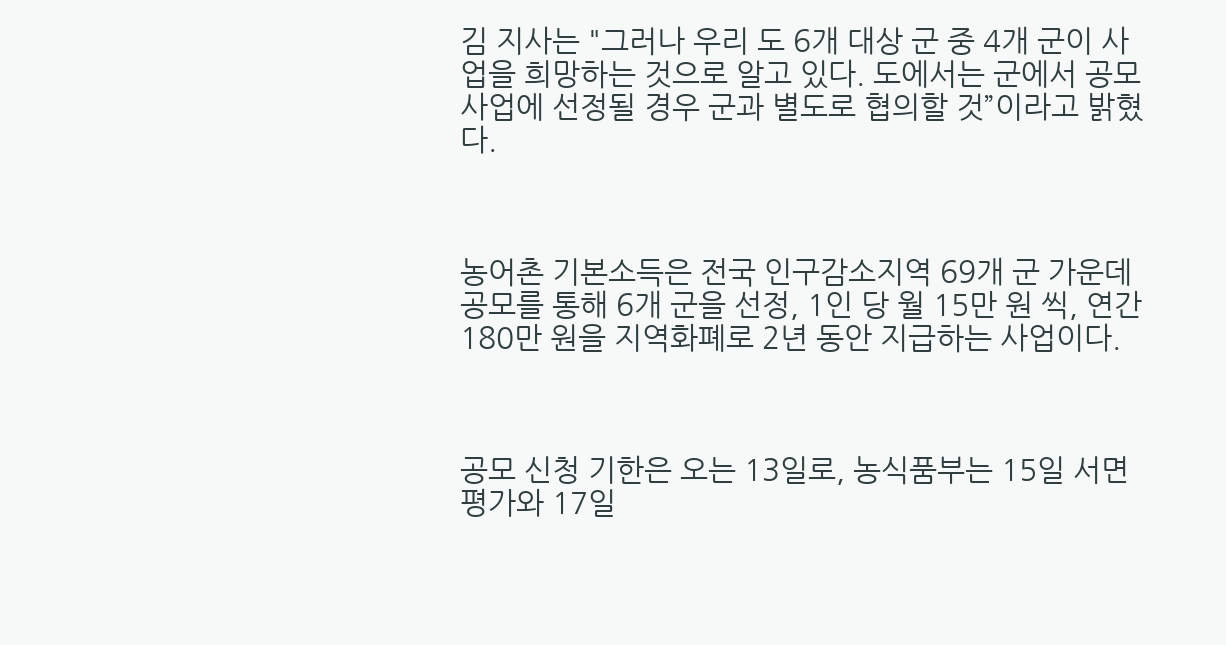김 지사는 "그러나 우리 도 6개 대상 군 중 4개 군이 사업을 희망하는 것으로 알고 있다. 도에서는 군에서 공모 사업에 선정될 경우 군과 별도로 협의할 것”이라고 밝혔다.



농어촌 기본소득은 전국 인구감소지역 69개 군 가운데 공모를 통해 6개 군을 선정, 1인 당 월 15만 원 씩, 연간 180만 원을 지역화폐로 2년 동안 지급하는 사업이다.



공모 신청 기한은 오는 13일로, 농식품부는 15일 서면 평가와 17일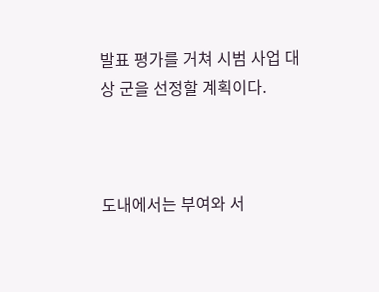발표 평가를 거쳐 시범 사업 대상 군을 선정할 계획이다.



도내에서는 부여와 서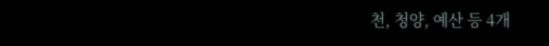천, 청양, 예산 등 4개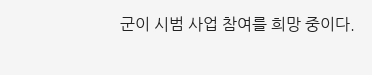군이 시범 사업 참여를 희망 중이다.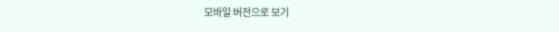모바일 버전으로 보기